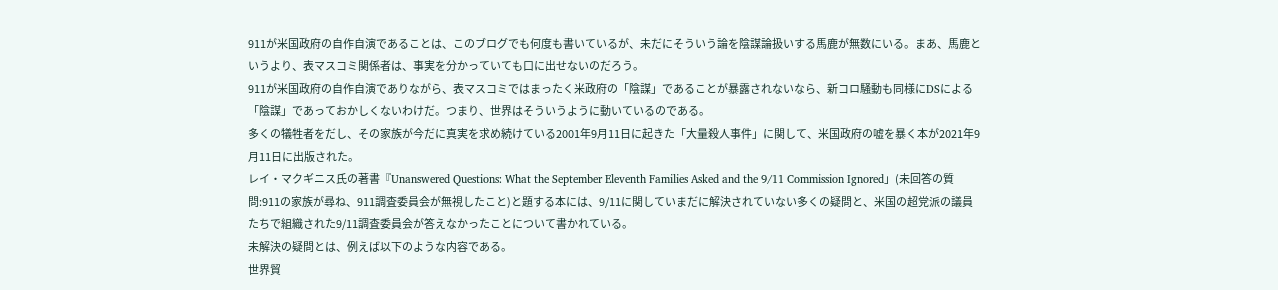911が米国政府の自作自演であることは、このブログでも何度も書いているが、未だにそういう論を陰謀論扱いする馬鹿が無数にいる。まあ、馬鹿というより、表マスコミ関係者は、事実を分かっていても口に出せないのだろう。
911が米国政府の自作自演でありながら、表マスコミではまったく米政府の「陰謀」であることが暴露されないなら、新コロ騒動も同様にDSによる「陰謀」であっておかしくないわけだ。つまり、世界はそういうように動いているのである。
多くの犠牲者をだし、その家族が今だに真実を求め続けている2001年9月11日に起きた「大量殺人事件」に関して、米国政府の嘘を暴く本が2021年9月11日に出版された。
レイ・マクギニス氏の著書『Unanswered Questions: What the September Eleventh Families Asked and the 9/11 Commission Ignored」(未回答の質問:911の家族が尋ね、911調査委員会が無視したこと)と題する本には、9/11に関していまだに解決されていない多くの疑問と、米国の超党派の議員たちで組織された9/11調査委員会が答えなかったことについて書かれている。
未解決の疑問とは、例えば以下のような内容である。
世界貿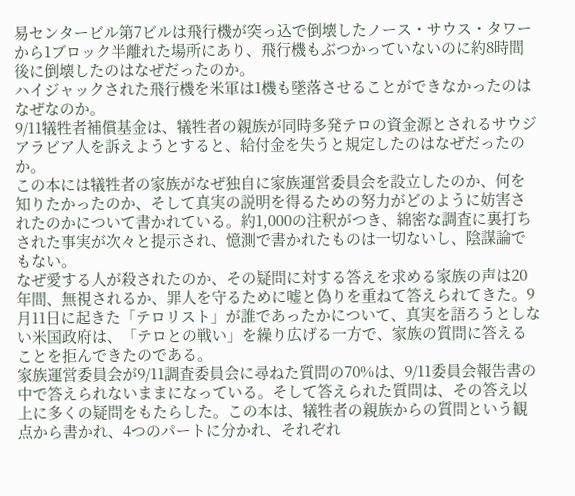易センタービル第7ビルは飛行機が突っ込で倒壊したノース・サウス・タワーから1ブロック半離れた場所にあり、飛行機もぶつかっていないのに約8時間後に倒壊したのはなぜだったのか。
ハイジャックされた飛行機を米軍は1機も墜落させることができなかったのはなぜなのか。
9/11犠牲者補償基金は、犠牲者の親族が同時多発テロの資金源とされるサウジアラビア人を訴えようとすると、給付金を失うと規定したのはなぜだったのか。
この本には犠牲者の家族がなぜ独自に家族運営委員会を設立したのか、何を知りたかったのか、そして真実の説明を得るための努力がどのように妨害されたのかについて書かれている。約1,000の注釈がつき、綿密な調査に裏打ちされた事実が次々と提示され、憶測で書かれたものは一切ないし、陰謀論でもない。
なぜ愛する人が殺されたのか、その疑問に対する答えを求める家族の声は20年間、無視されるか、罪人を守るために嘘と偽りを重ねて答えられてきた。9月11日に起きた「テロリスト」が誰であったかについて、真実を語ろうとしない米国政府は、「テロとの戦い」を繰り広げる一方で、家族の質問に答えることを拒んできたのである。
家族運営委員会が9/11調査委員会に尋ねた質問の70%は、9/11委員会報告書の中で答えられないままになっている。そして答えられた質問は、その答え以上に多くの疑問をもたらした。この本は、犠牲者の親族からの質問という観点から書かれ、4つのパートに分かれ、それぞれ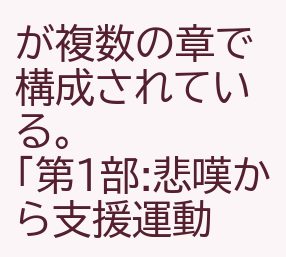が複数の章で構成されている。
「第1部:悲嘆から支援運動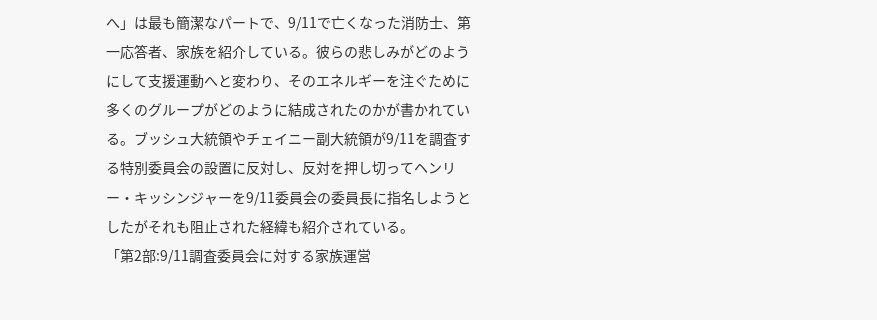へ」は最も簡潔なパートで、9/11で亡くなった消防士、第一応答者、家族を紹介している。彼らの悲しみがどのようにして支援運動へと変わり、そのエネルギーを注ぐために多くのグループがどのように結成されたのかが書かれている。ブッシュ大統領やチェイニー副大統領が9/11を調査する特別委員会の設置に反対し、反対を押し切ってヘンリー・キッシンジャーを9/11委員会の委員長に指名しようとしたがそれも阻止された経緯も紹介されている。
「第2部:9/11調査委員会に対する家族運営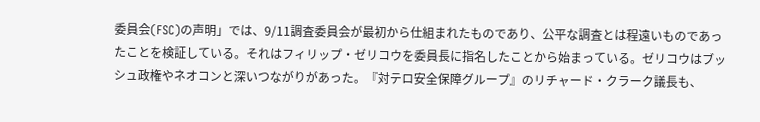委員会(FSC)の声明」では、9/11調査委員会が最初から仕組まれたものであり、公平な調査とは程遠いものであったことを検証している。それはフィリップ・ゼリコウを委員長に指名したことから始まっている。ゼリコウはブッシュ政権やネオコンと深いつながりがあった。『対テロ安全保障グループ』のリチャード・クラーク議長も、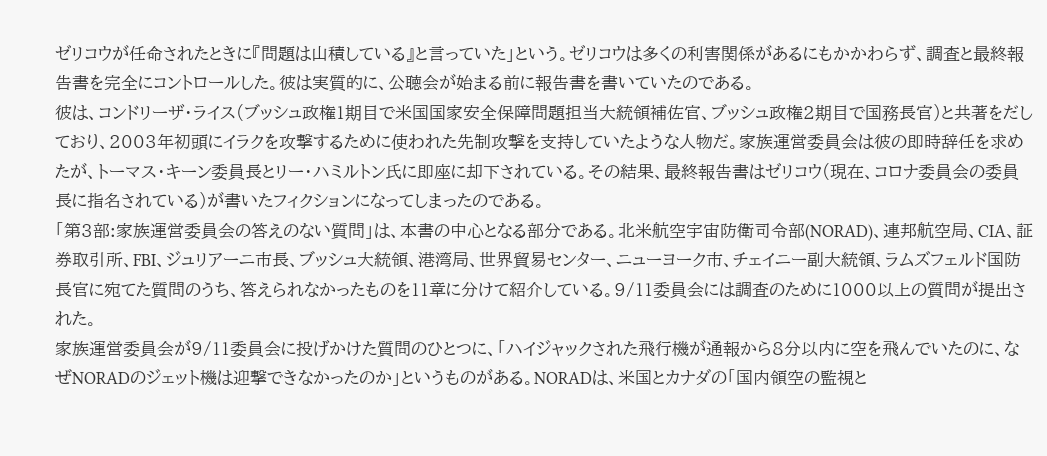ゼリコウが任命されたときに『問題は山積している』と言っていた」という。ゼリコウは多くの利害関係があるにもかかわらず、調査と最終報告書を完全にコントロールした。彼は実質的に、公聴会が始まる前に報告書を書いていたのである。
彼は、コンドリーザ・ライス(ブッシュ政権1期目で米国国家安全保障問題担当大統領補佐官、ブッシュ政権2期目で国務長官)と共著をだしており、2003年初頭にイラクを攻撃するために使われた先制攻撃を支持していたような人物だ。家族運営委員会は彼の即時辞任を求めたが、トーマス・キーン委員長とリー・ハミルトン氏に即座に却下されている。その結果、最終報告書はゼリコウ(現在、コロナ委員会の委員長に指名されている)が書いたフィクションになってしまったのである。
「第3部:家族運営委員会の答えのない質問」は、本書の中心となる部分である。北米航空宇宙防衛司令部(NORAD)、連邦航空局、CIA、証券取引所、FBI、ジュリアーニ市長、ブッシュ大統領、港湾局、世界貿易センター、ニューヨーク市、チェイニー副大統領、ラムズフェルド国防長官に宛てた質問のうち、答えられなかったものを11章に分けて紹介している。9/11委員会には調査のために1000以上の質問が提出された。
家族運営委員会が9/11委員会に投げかけた質問のひとつに、「ハイジャックされた飛行機が通報から8分以内に空を飛んでいたのに、なぜNORADのジェット機は迎撃できなかったのか」というものがある。NORADは、米国とカナダの「国内領空の監視と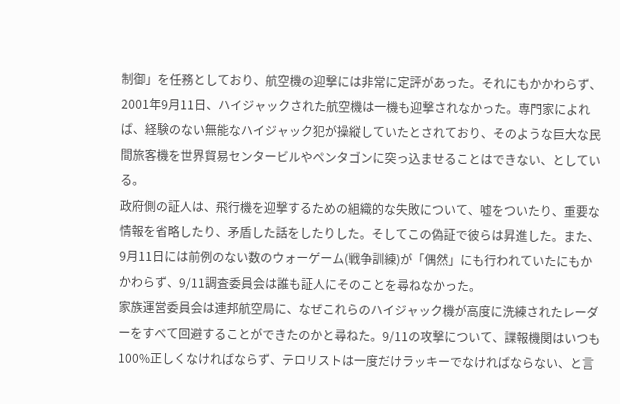制御」を任務としており、航空機の迎撃には非常に定評があった。それにもかかわらず、2001年9月11日、ハイジャックされた航空機は一機も迎撃されなかった。専門家によれば、経験のない無能なハイジャック犯が操縦していたとされており、そのような巨大な民間旅客機を世界貿易センタービルやペンタゴンに突っ込ませることはできない、としている。
政府側の証人は、飛行機を迎撃するための組織的な失敗について、嘘をついたり、重要な情報を省略したり、矛盾した話をしたりした。そしてこの偽証で彼らは昇進した。また、9月11日には前例のない数のウォーゲーム(戦争訓練)が「偶然」にも行われていたにもかかわらず、9/11調査委員会は誰も証人にそのことを尋ねなかった。
家族運営委員会は連邦航空局に、なぜこれらのハイジャック機が高度に洗練されたレーダーをすべて回避することができたのかと尋ねた。9/11の攻撃について、諜報機関はいつも100%正しくなければならず、テロリストは一度だけラッキーでなければならない、と言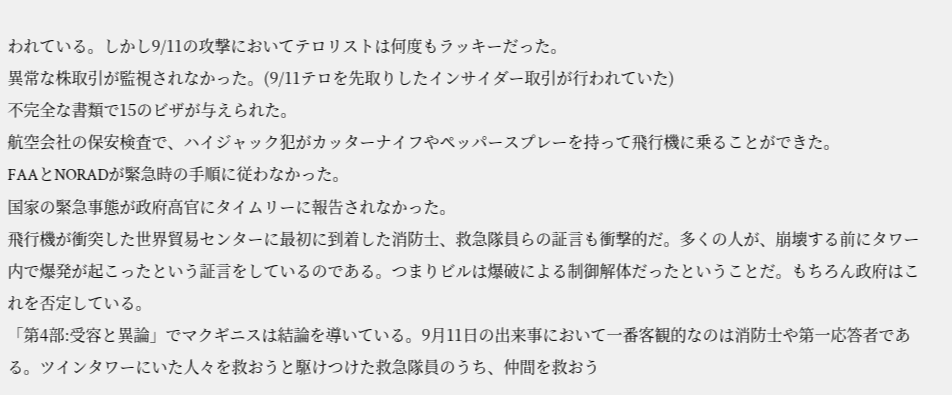われている。しかし9/11の攻撃においてテロリストは何度もラッキーだった。
異常な株取引が監視されなかった。(9/11テロを先取りしたインサイダー取引が行われていた)
不完全な書類で15のビザが与えられた。
航空会社の保安検査で、ハイジャック犯がカッターナイフやペッパースプレーを持って飛行機に乗ることができた。
FAAとNORADが緊急時の手順に従わなかった。
国家の緊急事態が政府高官にタイムリーに報告されなかった。
飛行機が衝突した世界貿易センターに最初に到着した消防士、救急隊員らの証言も衝撃的だ。多くの人が、崩壊する前にタワー内で爆発が起こったという証言をしているのである。つまりビルは爆破による制御解体だったということだ。もちろん政府はこれを否定している。
「第4部:受容と異論」でマクギニスは結論を導いている。9月11日の出来事において一番客観的なのは消防士や第一応答者である。ツインタワーにいた人々を救おうと駆けつけた救急隊員のうち、仲間を救おう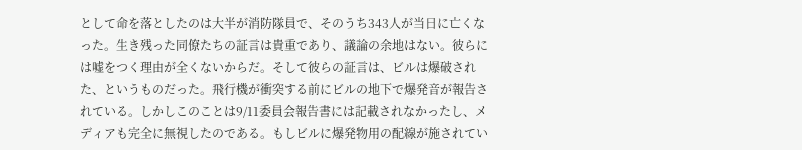として命を落としたのは大半が消防隊員で、そのうち343人が当日に亡くなった。生き残った同僚たちの証言は貴重であり、議論の余地はない。彼らには嘘をつく理由が全くないからだ。そして彼らの証言は、ビルは爆破された、というものだった。飛行機が衝突する前にビルの地下で爆発音が報告されている。しかしこのことは9/11委員会報告書には記載されなかったし、メディアも完全に無視したのである。もしビルに爆発物用の配線が施されてい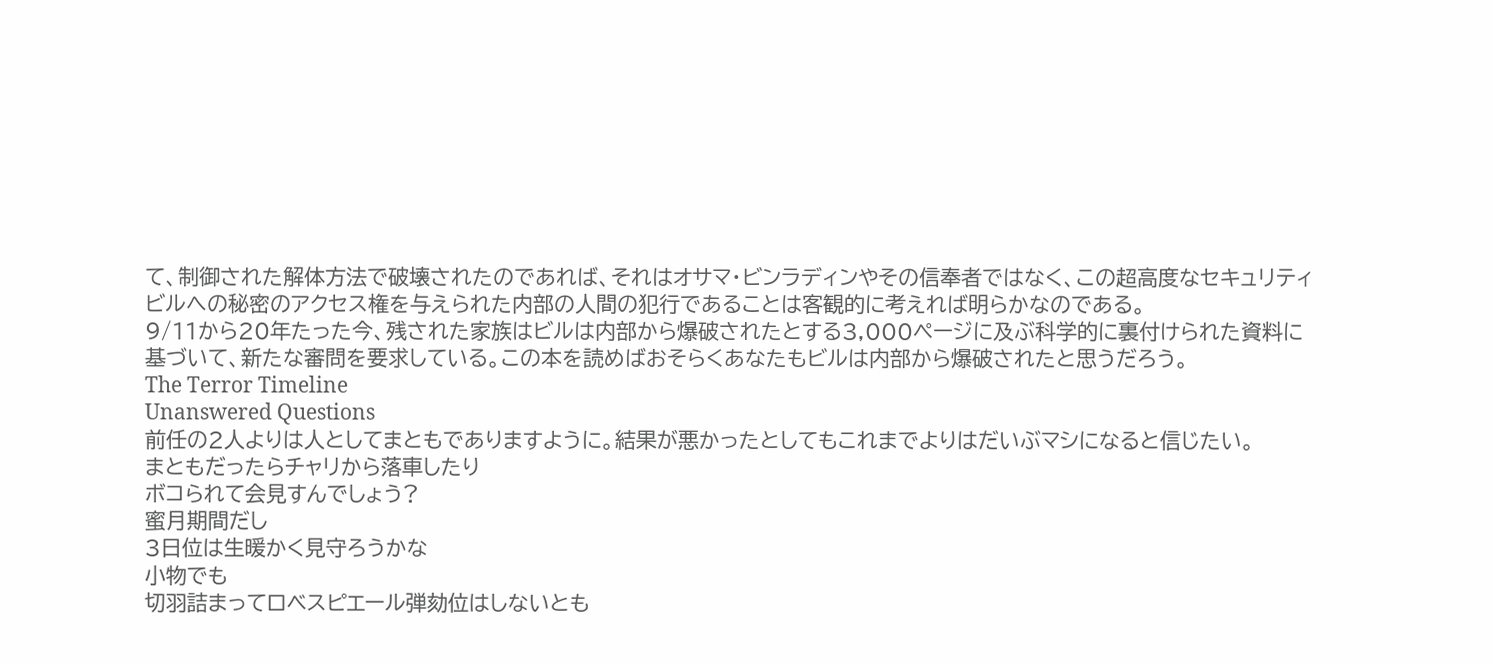て、制御された解体方法で破壊されたのであれば、それはオサマ・ビンラディンやその信奉者ではなく、この超高度なセキュリティビルへの秘密のアクセス権を与えられた内部の人間の犯行であることは客観的に考えれば明らかなのである。
9/11から20年たった今、残された家族はビルは内部から爆破されたとする3,000ページに及ぶ科学的に裏付けられた資料に基づいて、新たな審問を要求している。この本を読めばおそらくあなたもビルは内部から爆破されたと思うだろう。
The Terror Timeline
Unanswered Questions
前任の2人よりは人としてまともでありますように。結果が悪かったとしてもこれまでよりはだいぶマシになると信じたい。
まともだったらチャリから落車したり
ボコられて会見すんでしょう?
蜜月期間だし
3日位は生暖かく見守ろうかな
小物でも
切羽詰まってロベスピエール弾劾位はしないとも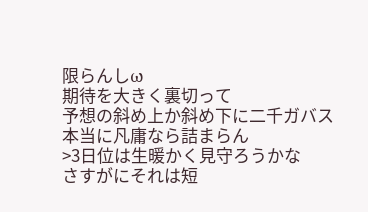限らんしω
期待を大きく裏切って
予想の斜め上か斜め下に二千ガバス
本当に凡庸なら詰まらん
>3日位は生暖かく見守ろうかな
さすがにそれは短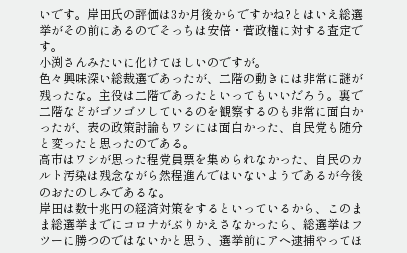いです。岸田氏の評価は3か月後からですかね?とはいえ総選挙がその前にあるのでそっちは安倍・菅政権に対する査定です。
小渕さんみたいに化けてほしいのですが。
色々興味深い総裁選であったが、二階の動きには非常に謎が残ったな。主役は二階であったといってもいいだろう。裏で二階などがゴソゴソしているのを観察するのも非常に面白かったが、表の政策討論もワシには面白かった、自民党も随分と変ったと思ったのである。
高市はワシが思った程党員票を集められなかった、自民のカルト汚染は残念ながら然程進んではいないようであるが今後のおたのしみであるな。
岸田は数十兆円の経済対策をするといっているから、このまま総選挙までにコロナがぶりかえさなかったら、総選挙はフツーに勝つのではないかと思う、選挙前にアヘ逮捕やってほ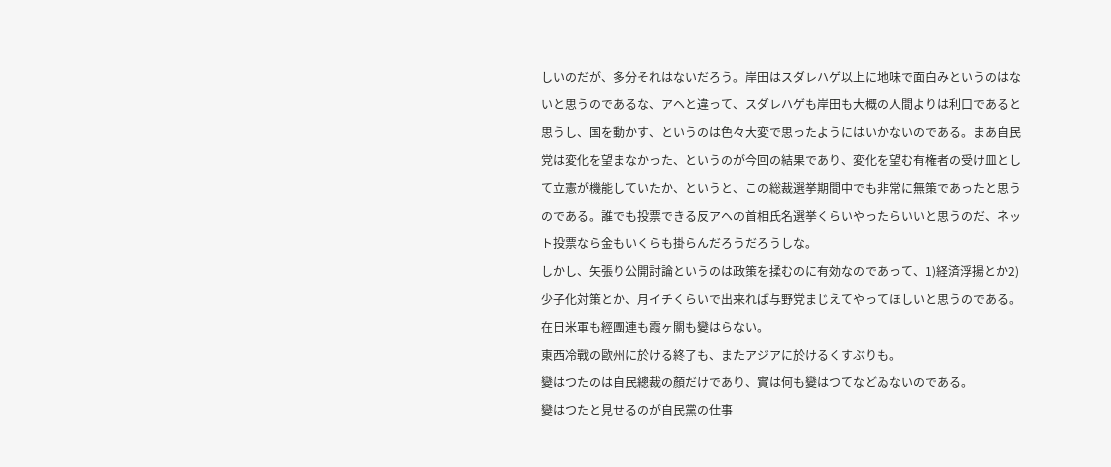しいのだが、多分それはないだろう。岸田はスダレハゲ以上に地味で面白みというのはないと思うのであるな、アヘと違って、スダレハゲも岸田も大概の人間よりは利口であると思うし、国を動かす、というのは色々大変で思ったようにはいかないのである。まあ自民党は変化を望まなかった、というのが今回の結果であり、変化を望む有権者の受け皿として立憲が機能していたか、というと、この総裁選挙期間中でも非常に無策であったと思うのである。誰でも投票できる反アヘの首相氏名選挙くらいやったらいいと思うのだ、ネット投票なら金もいくらも掛らんだろうだろうしな。
しかし、矢張り公開討論というのは政策を揉むのに有効なのであって、1)経済浮揚とか2)少子化対策とか、月イチくらいで出来れば与野党まじえてやってほしいと思うのである。
在日米軍も經團連も霞ヶ關も變はらない。
東西冷戰の歐州に於ける終了も、またアジアに於けるくすぶりも。
變はつたのは自民總裁の顏だけであり、實は何も變はつてなどゐないのである。
變はつたと見せるのが自民黨の仕事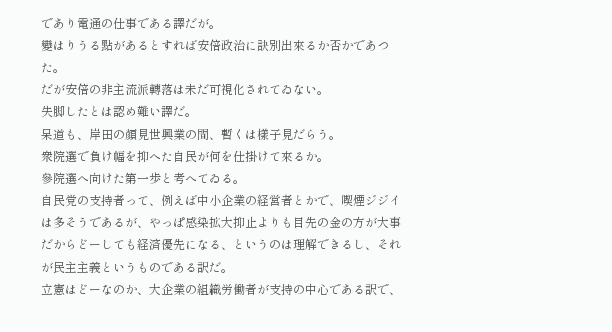であり電通の仕事である譯だが。
變はりうる點があるとすれば安倍政治に訣別出來るか否かであつた。
だが安倍の非主流派轉落は未だ可視化されてゐない。
失脚したとは認め難い譯だ。
呆道も、岸田の顏見世興業の間、暫くは樣子見だらう。
衆院選で負け幅を抑へた自民が何を仕掛けて來るか。
參院選へ向けた第一歩と考へてゐる。
自民党の支持者って、例えば中小企業の経営者とかで、喫煙ジジイは多そうであるが、やっぱ感染拡大抑止よりも目先の金の方が大事だからどーしても経済優先になる、というのは理解できるし、それが民主主義というものである訳だ。
立憲はどーなのか、大企業の組織労働者が支持の中心である訳で、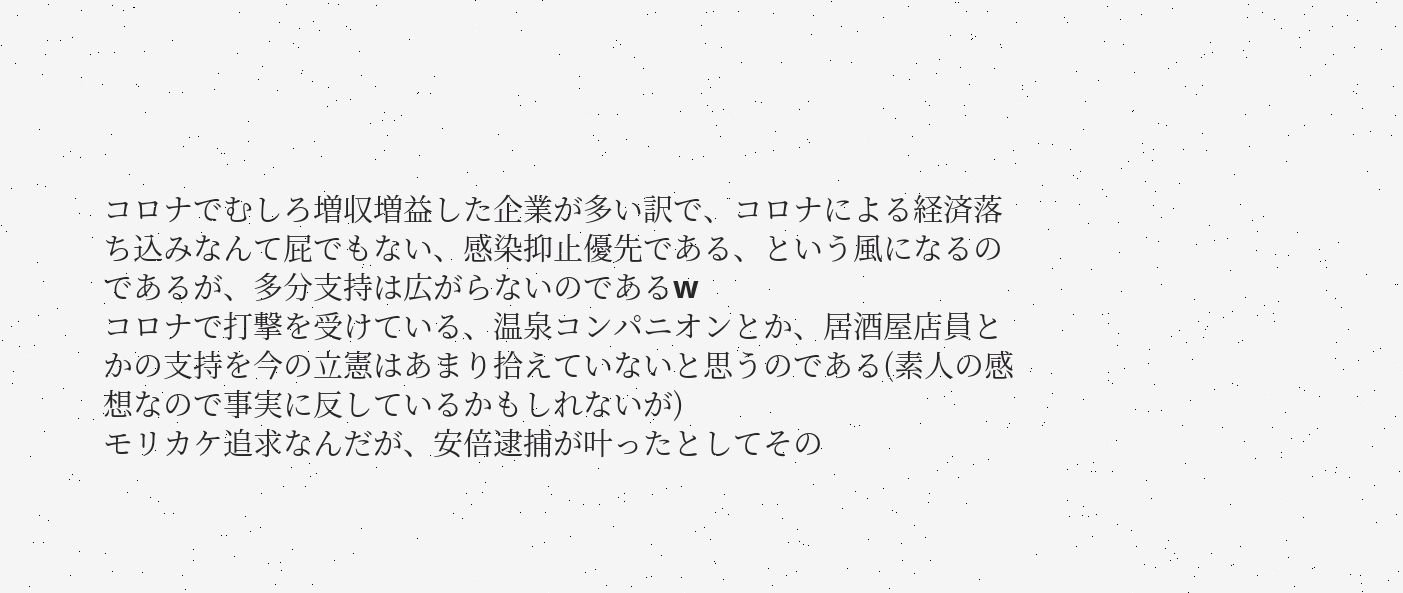コロナでむしろ増収増益した企業が多い訳で、コロナによる経済落ち込みなんて屁でもない、感染抑止優先である、という風になるのであるが、多分支持は広がらないのであるw
コロナで打撃を受けている、温泉コンパニオンとか、居酒屋店員とかの支持を今の立憲はあまり拾えていないと思うのである(素人の感想なので事実に反しているかもしれないが)
モリカケ追求なんだが、安倍逮捕が叶ったとしてその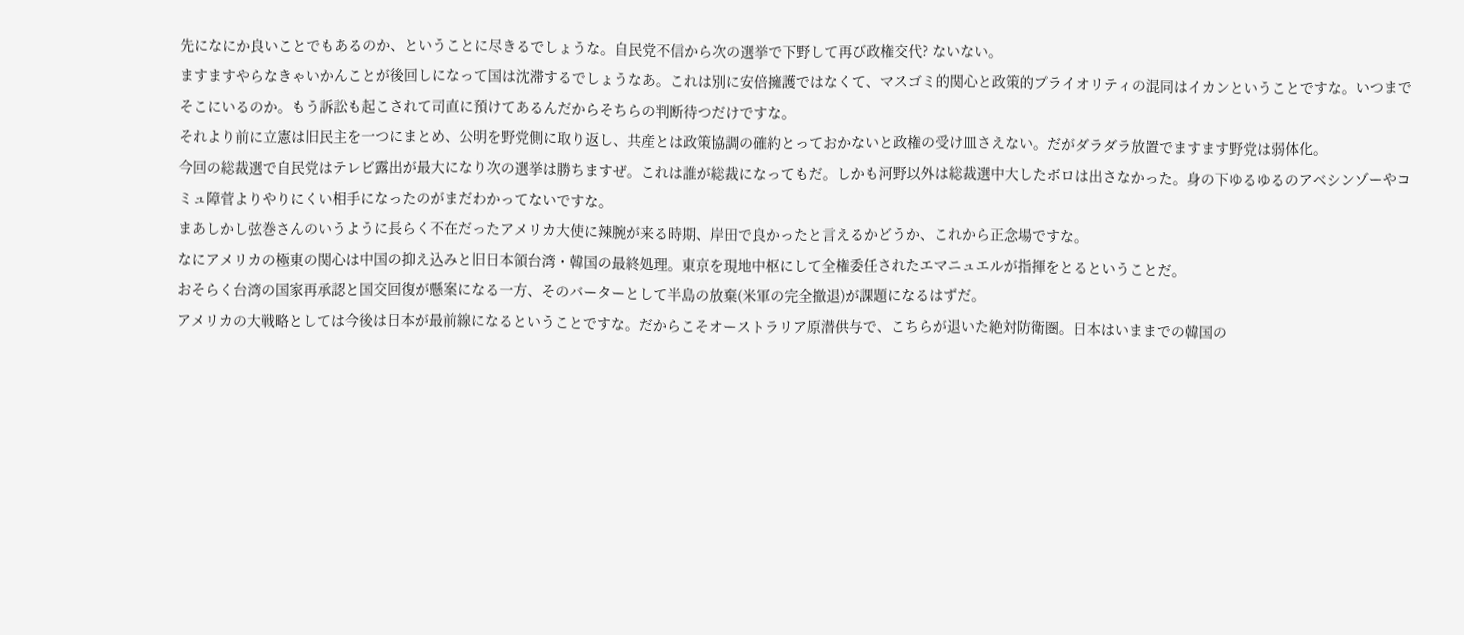先になにか良いことでもあるのか、ということに尽きるでしょうな。自民党不信から次の選挙で下野して再び政権交代? ないない。
ますますやらなきゃいかんことが後回しになって国は沈滞するでしょうなあ。これは別に安倍擁護ではなくて、マスゴミ的関心と政策的プライオリティの混同はイカンということですな。いつまでそこにいるのか。もう訴訟も起こされて司直に預けてあるんだからそちらの判断待つだけですな。
それより前に立憲は旧民主を一つにまとめ、公明を野党側に取り返し、共産とは政策協調の確約とっておかないと政権の受け皿さえない。だがダラダラ放置でますます野党は弱体化。
今回の総裁選で自民党はテレビ露出が最大になり次の選挙は勝ちますぜ。これは誰が総裁になってもだ。しかも河野以外は総裁選中大したボロは出さなかった。身の下ゆるゆるのアベシンゾーやコミュ障菅よりやりにくい相手になったのがまだわかってないですな。
まあしかし弦巻さんのいうように長らく不在だったアメリカ大使に辣腕が来る時期、岸田で良かったと言えるかどうか、これから正念場ですな。
なにアメリカの極東の関心は中国の抑え込みと旧日本領台湾・韓国の最終処理。東京を現地中枢にして全権委任されたエマニュエルが指揮をとるということだ。
おそらく台湾の国家再承認と国交回復が懸案になる一方、そのバーターとして半島の放棄(米軍の完全撤退)が課題になるはずだ。
アメリカの大戦略としては今後は日本が最前線になるということですな。だからこそオーストラリア原潜供与で、こちらが退いた絶対防衛圏。日本はいままでの韓国の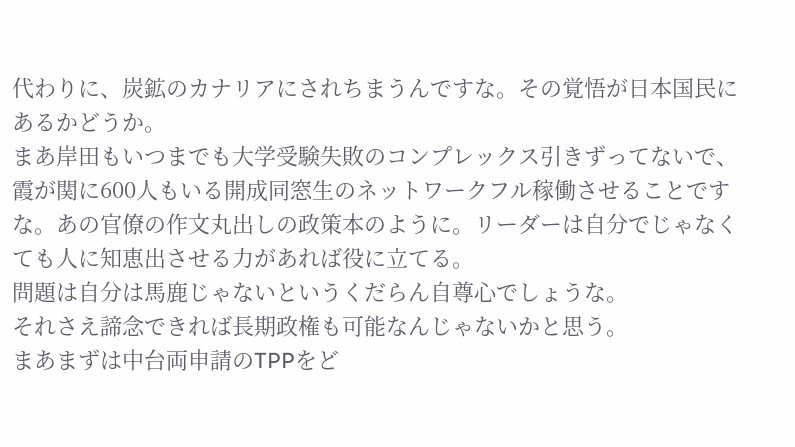代わりに、炭鉱のカナリアにされちまうんですな。その覚悟が日本国民にあるかどうか。
まあ岸田もいつまでも大学受験失敗のコンプレックス引きずってないで、霞が関に600人もいる開成同窓生のネットワークフル稼働させることですな。あの官僚の作文丸出しの政策本のように。リーダーは自分でじゃなくても人に知恵出させる力があれば役に立てる。
問題は自分は馬鹿じゃないというくだらん自尊心でしょうな。
それさえ諦念できれば長期政権も可能なんじゃないかと思う。
まあまずは中台両申請のTPPをど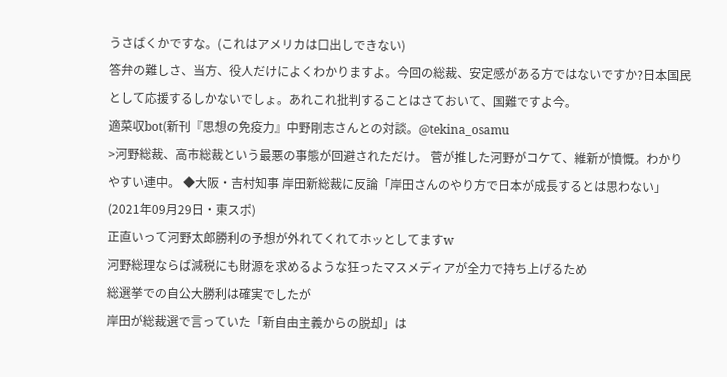うさばくかですな。(これはアメリカは口出しできない)
答弁の難しさ、当方、役人だけによくわかりますよ。今回の総裁、安定感がある方ではないですか?日本国民として応援するしかないでしょ。あれこれ批判することはさておいて、国難ですよ今。
適菜収bot(新刊『思想の免疫力』中野剛志さんとの対談。@tekina_osamu
>河野総裁、高市総裁という最悪の事態が回避されただけ。 菅が推した河野がコケて、維新が憤慨。わかりやすい連中。 ◆大阪・吉村知事 岸田新総裁に反論「岸田さんのやり方で日本が成長するとは思わない」(2021年09月29日・東スポ)
正直いって河野太郎勝利の予想が外れてくれてホッとしてますw
河野総理ならば減税にも財源を求めるような狂ったマスメディアが全力で持ち上げるため
総選挙での自公大勝利は確実でしたが
岸田が総裁選で言っていた「新自由主義からの脱却」は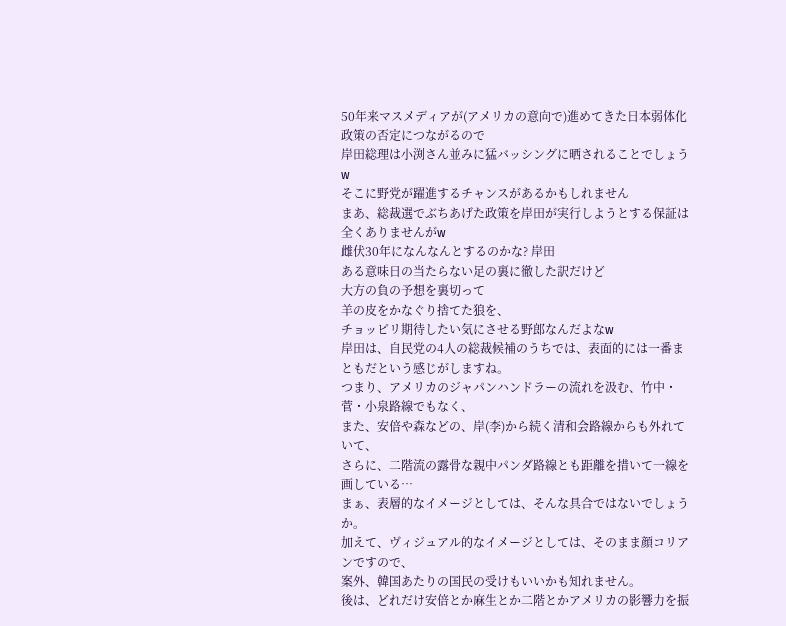50年来マスメディアが(アメリカの意向で)進めてきた日本弱体化政策の否定につながるので
岸田総理は小渕さん並みに猛バッシングに晒されることでしょうw
そこに野党が躍進するチャンスがあるかもしれません
まあ、総裁選でぶちあげた政策を岸田が実行しようとする保証は全くありませんがw
雌伏30年になんなんとするのかな? 岸田
ある意味日の当たらない足の裏に徹した訳だけど
大方の負の予想を裏切って
羊の皮をかなぐり捨てた狼を、
チョッピリ期待したい気にさせる野郎なんだよなw
岸田は、自民党の4人の総裁候補のうちでは、表面的には一番まともだという感じがしますね。
つまり、アメリカのジャパンハンドラーの流れを汲む、竹中・菅・小泉路線でもなく、
また、安倍や森などの、岸(李)から続く清和会路線からも外れていて、
さらに、二階流の露骨な親中パンダ路線とも距離を措いて一線を画している…
まぁ、表層的なイメージとしては、そんな具合ではないでしょうか。
加えて、ヴィジュアル的なイメージとしては、そのまま顔コリアンですので、
案外、韓国あたりの国民の受けもいいかも知れません。
後は、どれだけ安倍とか麻生とか二階とかアメリカの影響力を振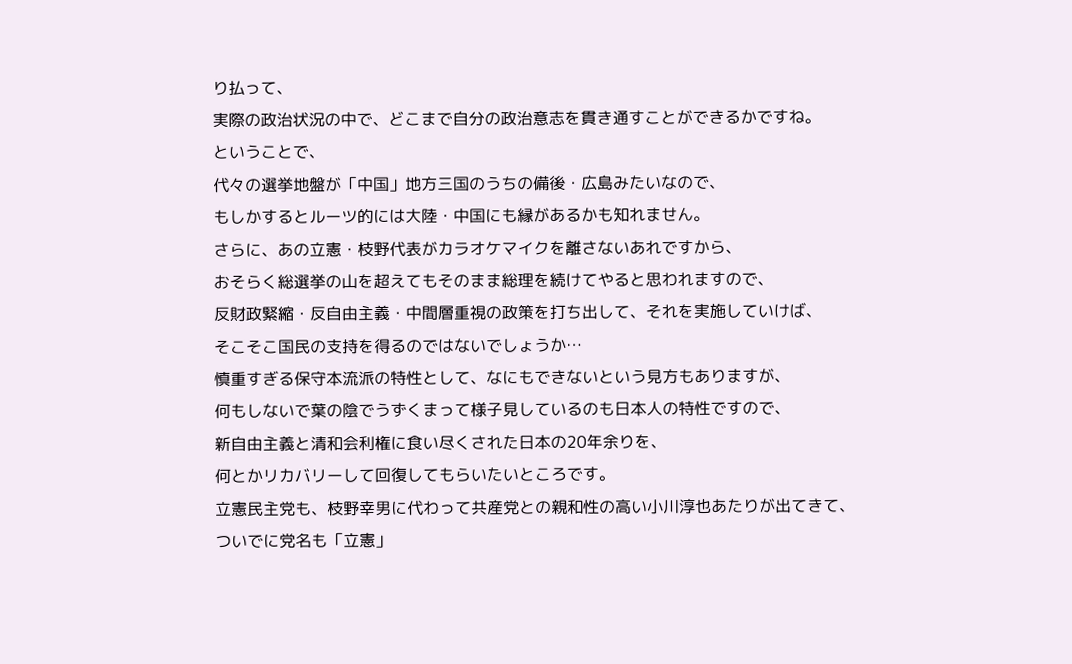り払って、
実際の政治状況の中で、どこまで自分の政治意志を貫き通すことができるかですね。
ということで、
代々の選挙地盤が「中国」地方三国のうちの備後・広島みたいなので、
もしかするとルーツ的には大陸・中国にも縁があるかも知れません。
さらに、あの立憲・枝野代表がカラオケマイクを離さないあれですから、
おそらく総選挙の山を超えてもそのまま総理を続けてやると思われますので、
反財政緊縮・反自由主義・中間層重視の政策を打ち出して、それを実施していけば、
そこそこ国民の支持を得るのではないでしょうか…
慎重すぎる保守本流派の特性として、なにもできないという見方もありますが、
何もしないで葉の陰でうずくまって様子見しているのも日本人の特性ですので、
新自由主義と清和会利権に食い尽くされた日本の20年余りを、
何とかリカバリーして回復してもらいたいところです。
立憲民主党も、枝野幸男に代わって共産党との親和性の高い小川淳也あたりが出てきて、
ついでに党名も「立憲」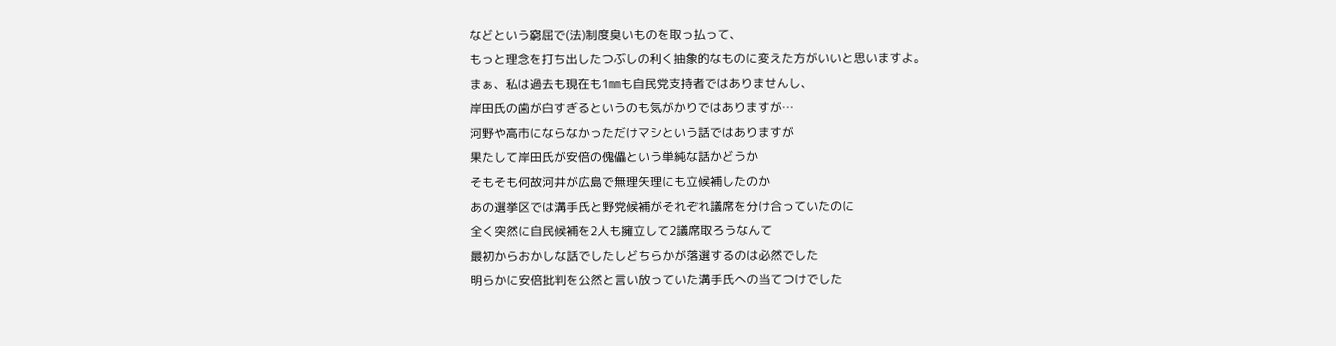などという窮屈で(法)制度臭いものを取っ払って、
もっと理念を打ち出したつぶしの利く抽象的なものに変えた方がいいと思いますよ。
まぁ、私は過去も現在も1㎜も自民党支持者ではありませんし、
岸田氏の歯が白すぎるというのも気がかりではありますが…
河野や高市にならなかっただけマシという話ではありますが
果たして岸田氏が安倍の傀儡という単純な話かどうか
そもそも何故河井が広島で無理矢理にも立候補したのか
あの選挙区では溝手氏と野党候補がそれぞれ議席を分け合っていたのに
全く突然に自民候補を2人も擁立して2議席取ろうなんて
最初からおかしな話でしたしどちらかが落選するのは必然でした
明らかに安倍批判を公然と言い放っていた溝手氏への当てつけでした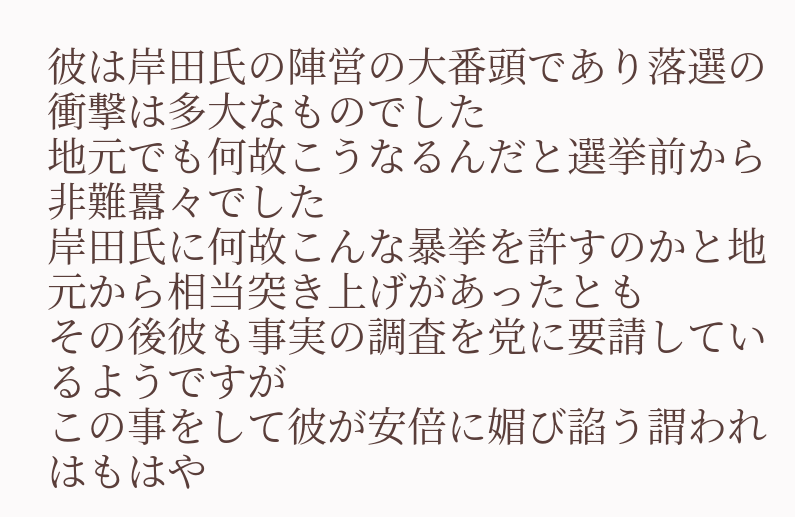彼は岸田氏の陣営の大番頭であり落選の衝撃は多大なものでした
地元でも何故こうなるんだと選挙前から非難囂々でした
岸田氏に何故こんな暴挙を許すのかと地元から相当突き上げがあったとも
その後彼も事実の調査を党に要請しているようですが
この事をして彼が安倍に媚び諂う謂われはもはや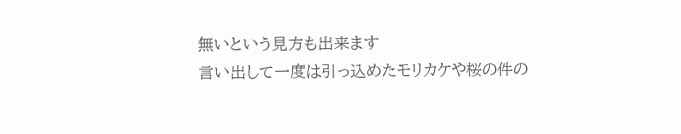無いという見方も出来ます
言い出して一度は引っ込めたモリカケや桜の件の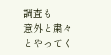調査も
意外と粛々とやってく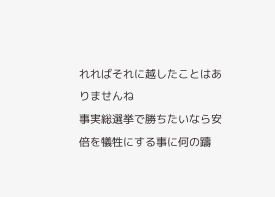れればそれに越したことはありませんね
事実総選挙で勝ちたいなら安倍を犠牲にする事に何の躊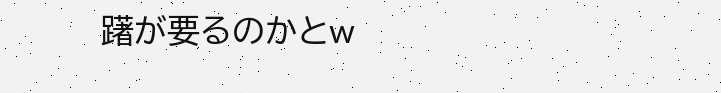躇が要るのかとw